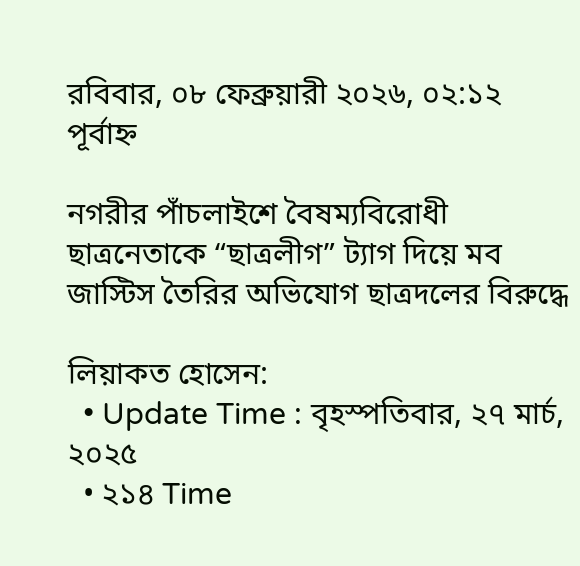রবিবার, ০৮ ফেব্রুয়ারী ২০২৬, ০২:১২ পূর্বাহ্ন

নগরীর পাঁচলাইশে বৈষম্যবিরোধী ছাত্রনেতাকে “ছাত্রলীগ” ট্যাগ দিয়ে মব জাস্টিস তৈরির অভিযোগ ছাত্রদলের বিরুদ্ধে

লিয়াকত হোসেন:
  • Update Time : বৃহস্পতিবার, ২৭ মার্চ, ২০২৫
  • ২১৪ Time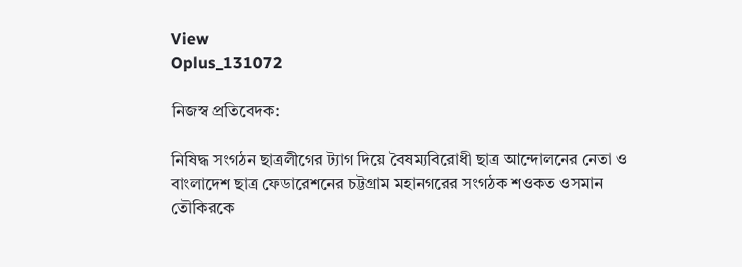View
Oplus_131072

নিজস্ব প্রতিবেদক:

নিষিদ্ধ সংগঠন ছাত্রলীগের ট্যাগ দিয়ে বৈষম্যবিরোধী ছাত্র আন্দোলনের নেতা ও বাংলাদেশ ছাত্র ফেডারেশনের চট্টগ্রাম মহানগরের সংগঠক শওকত ওসমান তৌকিরকে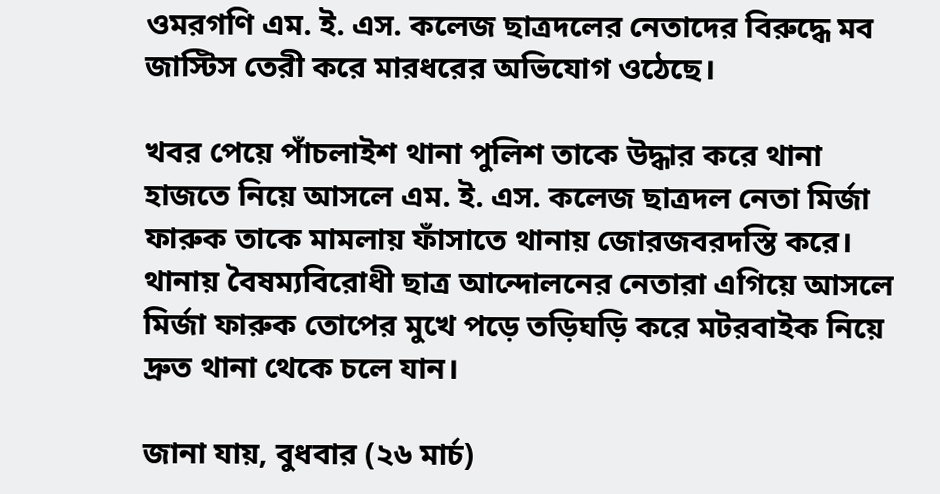ওমরগণি এম. ই. এস. কলেজ ছাত্রদলের নেতাদের বিরুদ্ধে মব জাস্টিস তেরী করে মারধরের অভিযোগ ওঠেছে।

খবর পেয়ে পাঁচলাইশ থানা পুলিশ তাকে উদ্ধার করে থানা হাজতে নিয়ে আসলে এম. ই. এস. কলেজ ছাত্রদল নেতা মির্জা ফারুক তাকে মামলায় ফাঁসাতে থানায় জোরজবরদস্তি করে। থানায় বৈষম্যবিরোধী ছাত্র আন্দোলনের নেতারা এগিয়ে আসলে মির্জা ফারুক তোপের মুখে পড়ে তড়িঘড়ি করে মটরবাইক নিয়ে দ্রুত থানা থেকে চলে যান।

জানা যায়, বুধবার (২৬ মার্চ)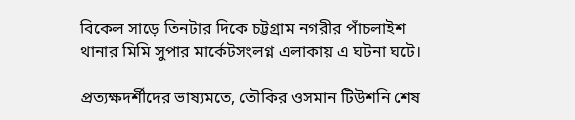বিকেল সাড়ে তিনটার দিকে চট্টগ্রাম নগরীর পাঁচলাইশ থানার মিমি সুপার মার্কেটসংলগ্ন এলাকায় এ ঘটনা ঘটে।

প্রত্যক্ষদর্শীদের ভাষ্যমতে, তৌকির ওসমান টিউশনি শেষ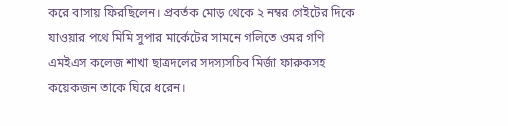করে বাসায় ফিরছিলেন। প্রবর্তক মোড় থেকে ২ নম্বর গেইটের দিকে যাওয়ার পথে মিমি সুপার মার্কেটের সামনে গলিতে ওমর গণি এমইএস কলেজ শাখা ছাত্রদলের সদস্যসচিব মির্জা ফারুকসহ কয়েকজন তাকে ঘিরে ধরেন।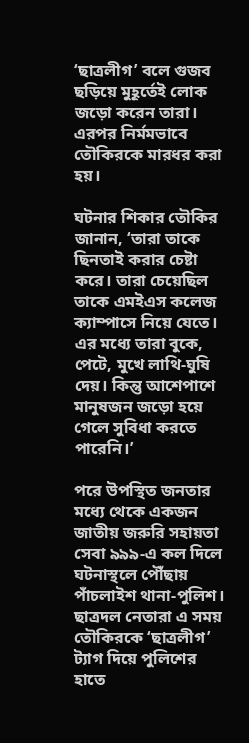‘ছাত্রলীগ’ বলে গুজব ছড়িয়ে মুহূর্তেই লোক জড়ো করেন তারা। এরপর নির্মমভাবে তৌকিরকে মারধর করা হয়।

ঘটনার শিকার তৌকির জানান, ‘তারা তাকে ছিনতাই করার চেষ্টা করে। তারা চেয়েছিল তাকে এমইএস কলেজ ক্যাম্পাসে নিয়ে যেতে। এর মধ্যে তারা বুকে, পেটে, মুখে লাথি-ঘুষি দেয়। কিন্তু আশেপাশে মানুষজন জড়ো হয়ে গেলে সুবিধা করতে পারেনি।’

পরে উপস্থিত জনতার মধ্যে থেকে একজন জাতীয় জরুরি সহায়তা সেবা ৯৯৯-এ কল দিলে ঘটনাস্থলে পৌঁছায় পাঁচলাইশ থানা-পুলিশ। ছাত্রদল নেতারা এ সময় তৌকিরকে ‘ছাত্রলীগ’ ট্যাগ দিয়ে পুলিশের হাতে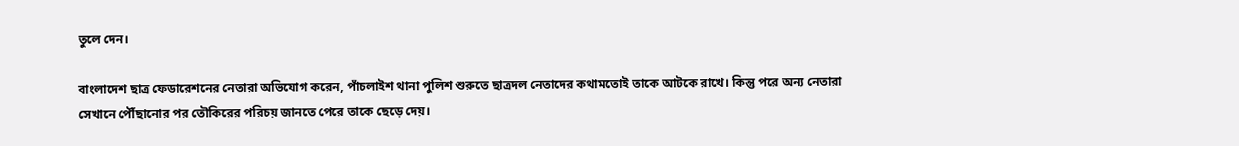তুলে দেন।

বাংলাদেশ ছাত্র ফেডারেশনের নেতারা অভিযোগ করেন, পাঁচলাইশ থানা পুলিশ শুরুতে ছাত্রদল নেতাদের কথামতোই তাকে আটকে রাখে। কিন্তু পরে অন্য নেতারা সেখানে পৌঁছানোর পর তৌকিরের পরিচয় জানতে পেরে তাকে ছেড়ে দেয়।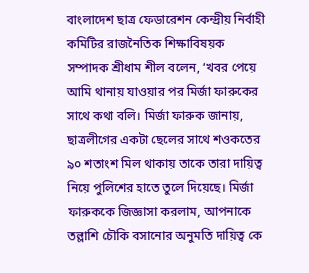বাংলাদেশ ছাত্র ফেডারেশন কেন্দ্রীয় নির্বাহী কমিটির রাজনৈতিক শিক্ষাবিষয়ক সম্পাদক শ্রীধাম শীল বলেন, ‘খবর পেয়ে আমি থানায় যাওয়ার পর মির্জা ফারুকের সাথে কথা বলি। মির্জা ফারুক জানায়, ছাত্রলীগের একটা ছেলের সাথে শওকতের ৯০ শতাংশ মিল থাকায় তাকে তারা দায়িত্ব নিয়ে পুলিশের হাতে তুলে দিয়েছে। মির্জা ফারুককে জিজ্ঞাসা করলাম, আপনাকে তল্লাশি চৌকি বসানোর অনুমতি দায়িত্ব কে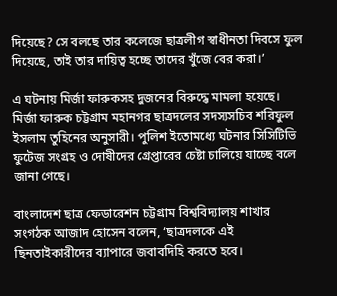দিয়েছে? সে বলছে তার কলেজে ছাত্রলীগ স্বাধীনতা দিবসে ফুল দিয়েছে, তাই তার দায়িত্ব হচ্ছে তাদের খুঁজে বের করা।’

এ ঘটনায় মির্জা ফারুকসহ দুজনের বিরুদ্ধে মামলা হয়েছে। মির্জা ফারুক চট্টগ্রাম মহানগর ছাত্রদলের সদস্যসচিব শরিফুল ইসলাম তুহিনের অনুসারী। পুলিশ ইতোমধ্যে ঘটনার সিসিটিভি ফুটেজ সংগ্রহ ও দোষীদের গ্রেপ্তারের চেষ্টা চালিয়ে যাচ্ছে বলে জানা গেছে।

বাংলাদেশ ছাত্র ফেডারেশন চট্টগ্রাম বিশ্ববিদ্যালয় শাখার সংগঠক আজাদ হোসেন বলেন, ‘ছাত্রদলকে এই ছিনতাইকারীদের ব্যাপারে জবাবদিহি করতে হবে।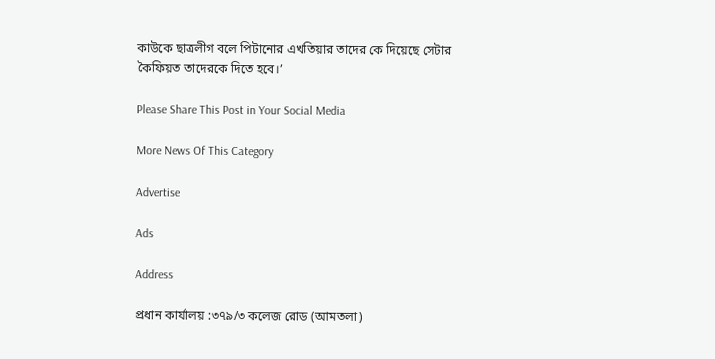কাউকে ছাত্রলীগ বলে পিটানোর এখতিয়ার তাদের কে দিয়েছে সেটার কৈফিয়ত তাদেরকে দিতে হবে।’

Please Share This Post in Your Social Media

More News Of This Category

Advertise

Ads

Address

প্রধান কার্যালয় :৩৭৯/৩ কলেজ রোড (আমতলা)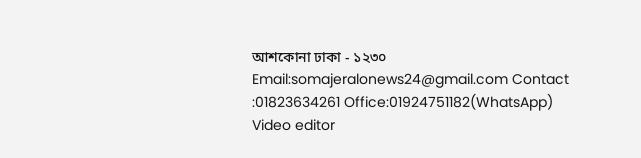আশকোনা ঢাকা - ১২৩০ Email:somajeralonews24@gmail.com Contact  :01823634261 Office:01924751182(WhatsApp) Video editor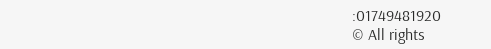:01749481920
© All rights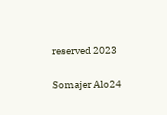reserved 2023

Somajer Alo24